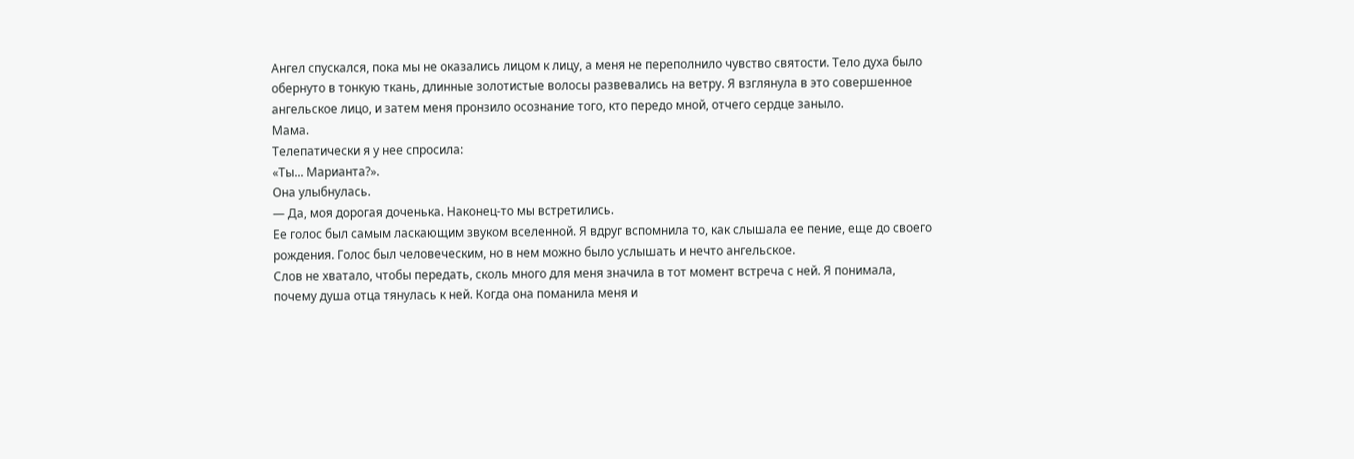Ангел спускался, пока мы не оказались лицом к лицу, а меня не переполнило чувство святости. Тело духа было обернуто в тонкую ткань, длинные золотистые волосы развевались на ветру. Я взглянула в это совершенное ангельское лицо, и затем меня пронзило осознание того, кто передо мной, отчего сердце заныло.
Мама.
Телепатически я у нее спросила:
«Ты... Марианта?».
Она улыбнулась.
— Да, моя дорогая доченька. Наконец-то мы встретились.
Ее голос был самым ласкающим звуком вселенной. Я вдруг вспомнила то, как слышала ее пение, еще до своего рождения. Голос был человеческим, но в нем можно было услышать и нечто ангельское.
Слов не хватало, чтобы передать, сколь много для меня значила в тот момент встреча с ней. Я понимала, почему душа отца тянулась к ней. Когда она поманила меня и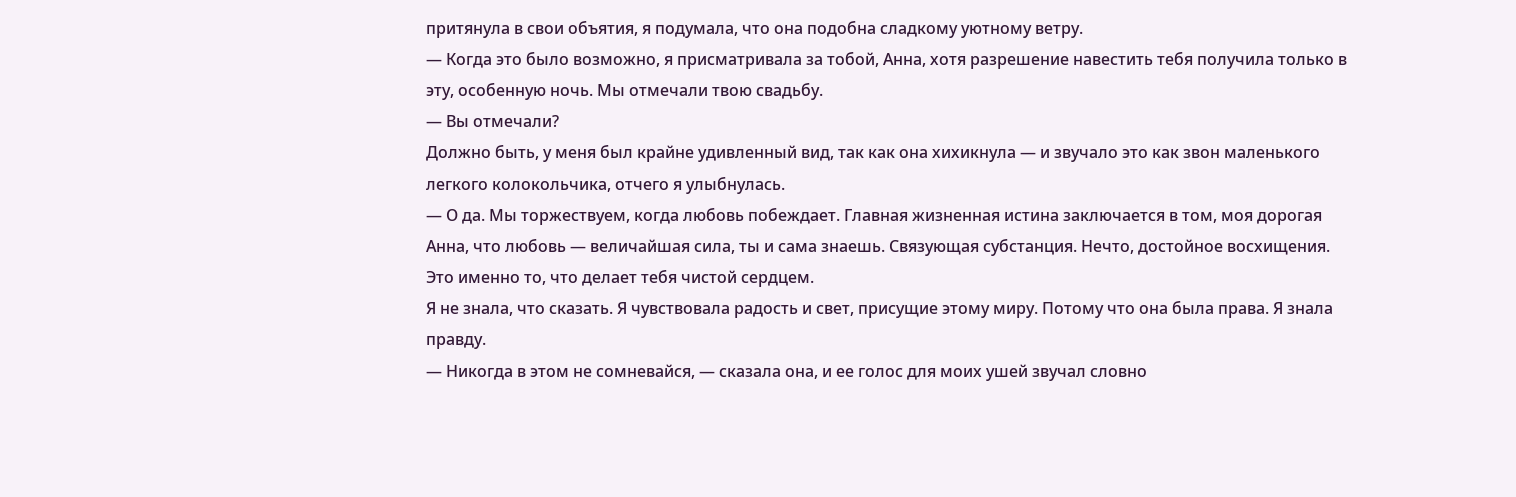притянула в свои объятия, я подумала, что она подобна сладкому уютному ветру.
— Когда это было возможно, я присматривала за тобой, Анна, хотя разрешение навестить тебя получила только в эту, особенную ночь. Мы отмечали твою свадьбу.
— Вы отмечали?
Должно быть, у меня был крайне удивленный вид, так как она хихикнула — и звучало это как звон маленького легкого колокольчика, отчего я улыбнулась.
— О да. Мы торжествуем, когда любовь побеждает. Главная жизненная истина заключается в том, моя дорогая Анна, что любовь — величайшая сила, ты и сама знаешь. Связующая субстанция. Нечто, достойное восхищения. Это именно то, что делает тебя чистой сердцем.
Я не знала, что сказать. Я чувствовала радость и свет, присущие этому миру. Потому что она была права. Я знала правду.
— Никогда в этом не сомневайся, — сказала она, и ее голос для моих ушей звучал словно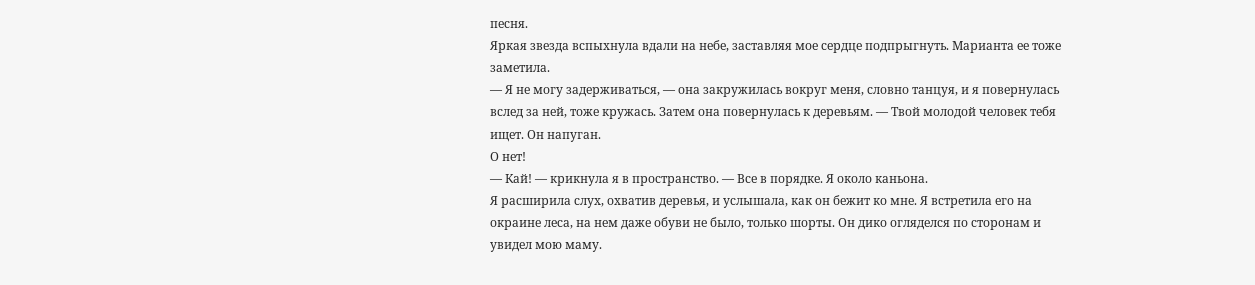песня.
Яркая звезда вспыхнула вдали на небе, заставляя мое сердце подпрыгнуть. Марианта ее тоже заметила.
— Я не могу задерживаться, — она закружилась вокруг меня, словно танцуя, и я повернулась вслед за ней, тоже кружась. Затем она повернулась к деревьям. — Твой молодой человек тебя ищет. Он напуган.
О нет!
— Кай! — крикнула я в пространство. — Все в порядке. Я около каньона.
Я расширила слух, охватив деревья, и услышала, как он бежит ко мне. Я встретила его на окраине леса, на нем даже обуви не было, только шорты. Он дико огляделся по сторонам и увидел мою маму.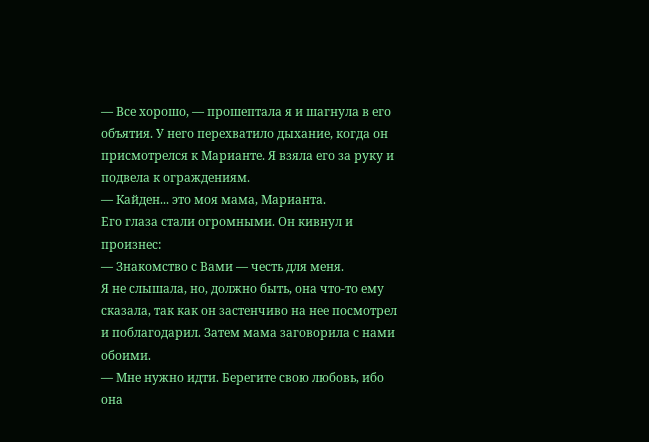— Все хорошо, — прошептала я и шагнула в его объятия. У него перехватило дыхание, когда он присмотрелся к Марианте. Я взяла его за руку и подвела к ограждениям.
— Кайден... это моя мама, Марианта.
Его глаза стали огромными. Он кивнул и произнес:
— Знакомство с Вами — честь для меня.
Я не слышала, но, должно быть, она что-то ему сказала, так как он застенчиво на нее посмотрел и поблагодарил. Затем мама заговорила с нами обоими.
— Мне нужно идти. Берегите свою любовь, ибо она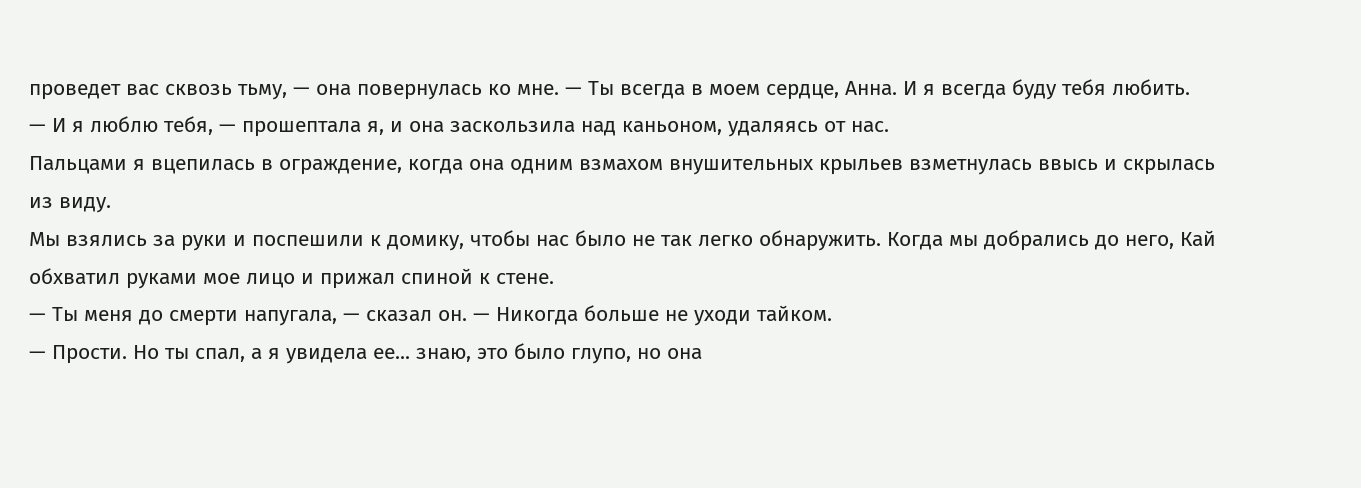проведет вас сквозь тьму, — она повернулась ко мне. — Ты всегда в моем сердце, Анна. И я всегда буду тебя любить.
— И я люблю тебя, — прошептала я, и она заскользила над каньоном, удаляясь от нас.
Пальцами я вцепилась в ограждение, когда она одним взмахом внушительных крыльев взметнулась ввысь и скрылась из виду.
Мы взялись за руки и поспешили к домику, чтобы нас было не так легко обнаружить. Когда мы добрались до него, Кай обхватил руками мое лицо и прижал спиной к стене.
— Ты меня до смерти напугала, — сказал он. — Никогда больше не уходи тайком.
— Прости. Но ты спал, а я увидела ее... знаю, это было глупо, но она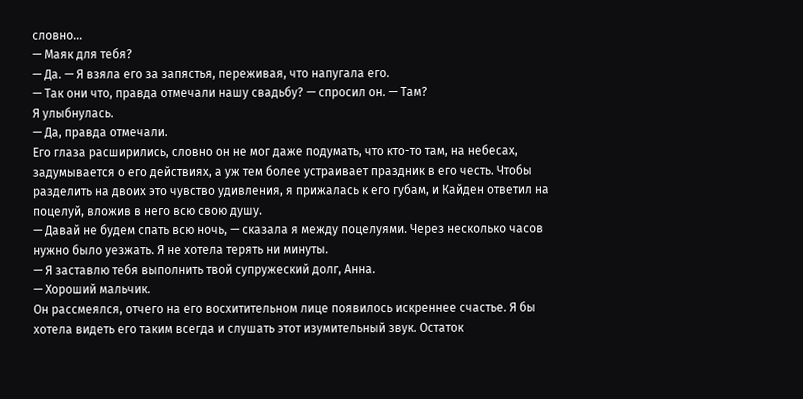словно...
— Маяк для тебя?
— Да. — Я взяла его за запястья, переживая, что напугала его.
— Так они что, правда отмечали нашу свадьбу? — спросил он. — Там?
Я улыбнулась.
— Да, правда отмечали.
Его глаза расширились, словно он не мог даже подумать, что кто-то там, на небесах, задумывается о его действиях, а уж тем более устраивает праздник в его честь. Чтобы разделить на двоих это чувство удивления, я прижалась к его губам, и Кайден ответил на поцелуй, вложив в него всю свою душу.
— Давай не будем спать всю ночь, — сказала я между поцелуями. Через несколько часов нужно было уезжать. Я не хотела терять ни минуты.
— Я заставлю тебя выполнить твой супружеский долг, Анна.
— Хороший мальчик.
Он рассмеялся, отчего на его восхитительном лице появилось искреннее счастье. Я бы хотела видеть его таким всегда и слушать этот изумительный звук. Остаток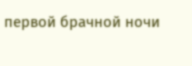первой брачной ночи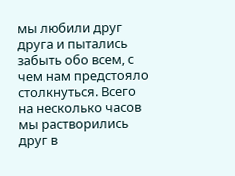мы любили друг друга и пытались забыть обо всем, с чем нам предстояло столкнуться. Всего на несколько часов мы растворились друг в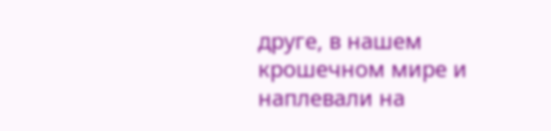друге, в нашем крошечном мире и наплевали на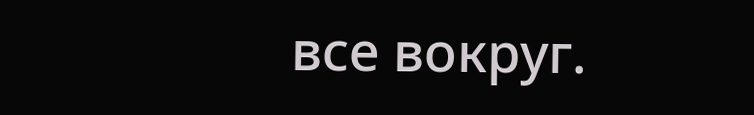все вокруг.